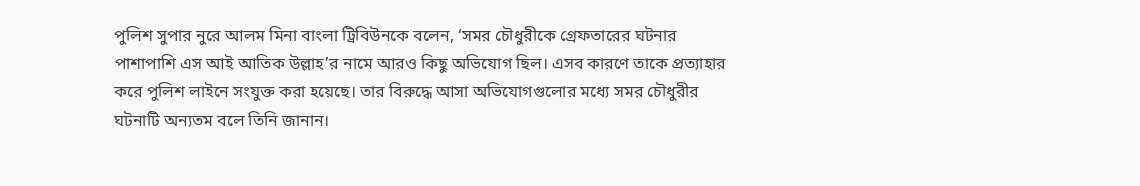পুলিশ সুপার নুরে আলম মিনা বাংলা ট্রিবিউনকে বলেন, ‘সমর চৌধুরীকে গ্রেফতারের ঘটনার পাশাপাশি এস আই আতিক উল্লাহ’র নামে আরও কিছু অভিযোগ ছিল। এসব কারণে তাকে প্রত্যাহার করে পুলিশ লাইনে সংযুক্ত করা হয়েছে। তার বিরুদ্ধে আসা অভিযোগগুলোর মধ্যে সমর চৌধুরীর ঘটনাটি অন্যতম বলে তিনি জানান।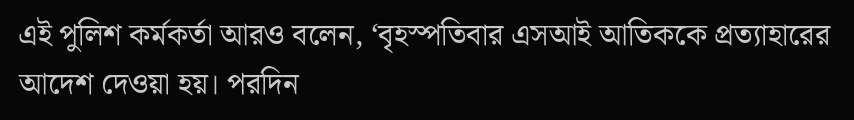এই পুলিশ কর্মকর্তা আরও বলেন, ‘বৃহস্পতিবার এসআই আতিককে প্রত্যাহারের আদেশ দেওয়া হয়। পরদিন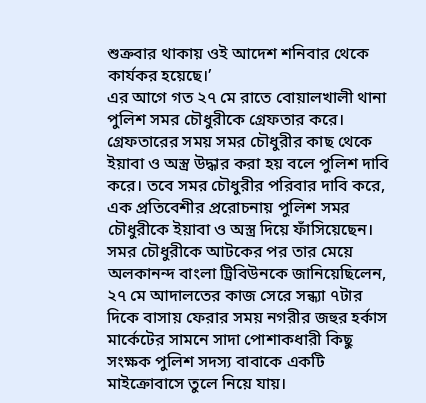শুক্রবার থাকায় ওই আদেশ শনিবার থেকে কার্যকর হয়েছে।’
এর আগে গত ২৭ মে রাতে বোয়ালখালী থানা পুলিশ সমর চৌধুরীকে গ্রেফতার করে। গ্রেফতারের সময় সমর চৌধুরীর কাছ থেকে ইয়াবা ও অস্ত্র উদ্ধার করা হয় বলে পুলিশ দাবি করে। তবে সমর চৌধুরীর পরিবার দাবি করে, এক প্রতিবেশীর প্ররোচনায় পুলিশ সমর চৌধুরীকে ইয়াবা ও অস্ত্র দিয়ে ফাঁসিয়েছেন।
সমর চৌধুরীকে আটকের পর তার মেয়ে অলকানন্দ বাংলা ট্রিবিউনকে জানিয়েছিলেন, ২৭ মে আদালতের কাজ সেরে সন্ধ্যা ৭টার দিকে বাসায় ফেরার সময় নগরীর জহুর হর্কাস মার্কেটের সামনে সাদা পোশাকধারী কিছু সংক্ষক পুলিশ সদস্য বাবাকে একটি মাইক্রোবাসে তুলে নিয়ে যায়।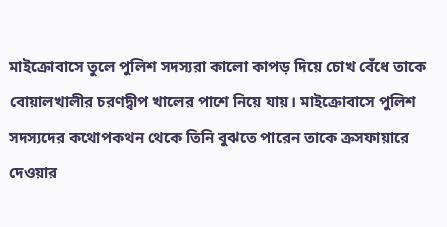মাইক্রোবাসে তুলে পুলিশ সদস্যরা কালো কাপড় দিয়ে চোখ বেঁধে তাকে বোয়ালখালীর চরণদ্বীপ খালের পাশে নিয়ে যায়। মাইক্রোবাসে পুলিশ সদস্যদের কথোপকথন থেকে তিনি বুঝতে পারেন তাকে ক্রসফায়ারে দেওয়ার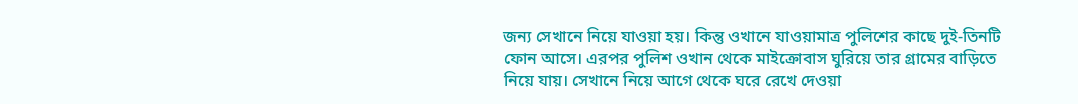জন্য সেখানে নিয়ে যাওয়া হয়। কিন্তু ওখানে যাওয়ামাত্র পুলিশের কাছে দুই-তিনটি ফোন আসে। এরপর পুলিশ ওখান থেকে মাইক্রোবাস ঘুরিয়ে তার গ্রামের বাড়িতে নিয়ে যায়। সেখানে নিয়ে আগে থেকে ঘরে রেখে দেওয়া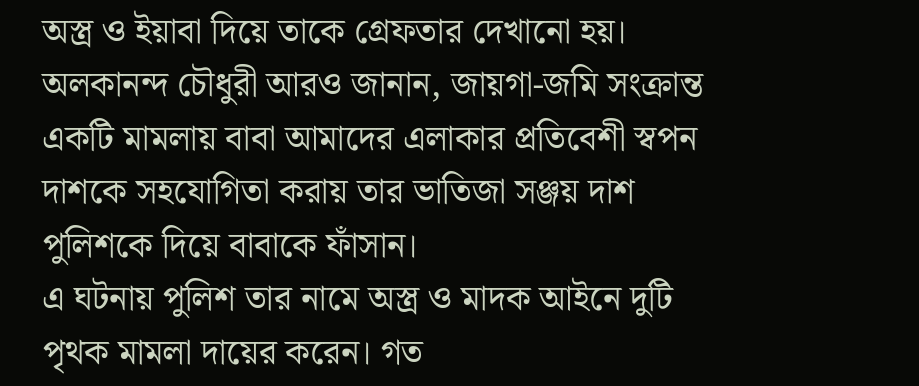অস্ত্র ও ইয়াবা দিয়ে তাকে গ্রেফতার দেখানো হয়।
অলকানন্দ চৌধুরী আরও জানান, জায়গা-জমি সংক্রান্ত একটি মামলায় বাবা আমাদের এলাকার প্রতিবেশী স্বপন দাশকে সহযোগিতা করায় তার ভাতিজা সঞ্জয় দাশ পুলিশকে দিয়ে বাবাকে ফাঁসান।
এ ঘটনায় পুলিশ তার নামে অস্ত্র ও মাদক আইনে দুটি পৃথক মামলা দায়ের করেন। গত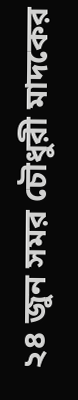২৪ জুন সমর চৌধুরী মাদকের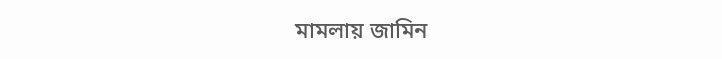মামলায় জামিন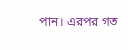পান। এরপর গত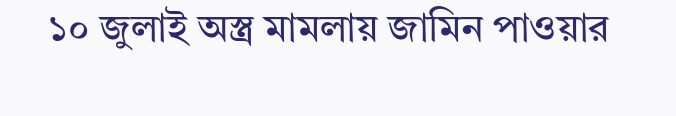১০ জুলাই অস্ত্র মামলায় জামিন পাওয়ার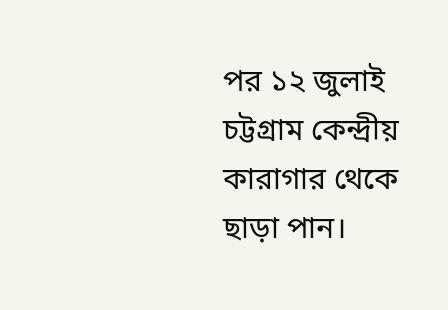পর ১২ জুলাই চট্টগ্রাম কেন্দ্রীয় কারাগার থেকে ছাড়া পান।